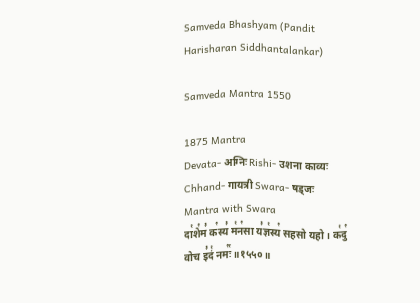Samveda Bhashyam (Pandit Harisharan Siddhantalankar)

Samveda Mantra 1550

1875 Mantra
Devata- अग्निः Rishi- उशना काव्यः Chhand- गायत्री Swara- षड्जः
Mantra with Swara
दा꣡शे꣢म꣣ क꣢स्य꣣ म꣡न꣢सा य꣣ज्ञ꣡स्य꣢ सहसो यहो । क꣡दु꣢ वोच इ꣣दं꣡ नमः꣢꣯ ॥१५५०॥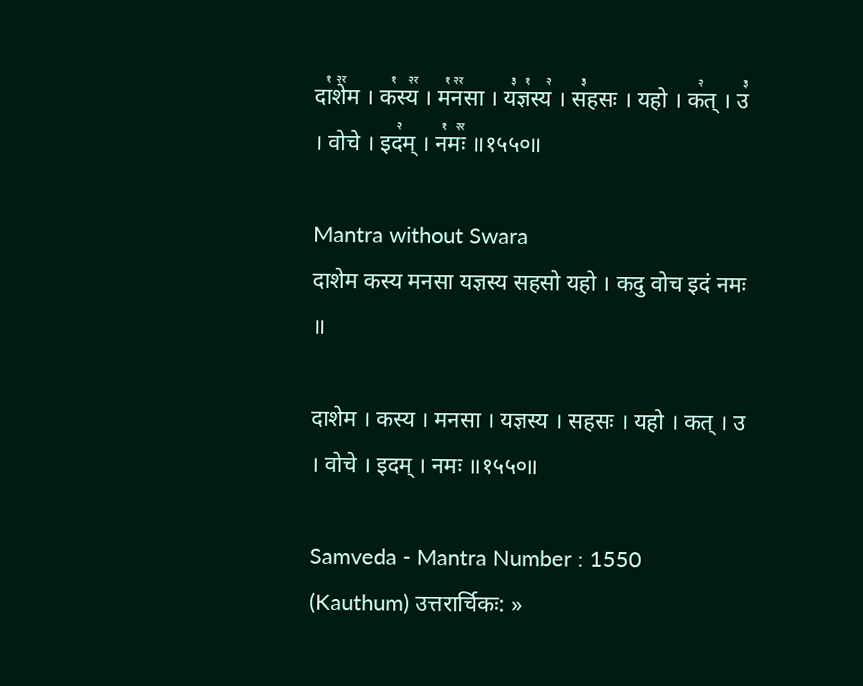दा꣡शे꣢꣯म । क꣡स्य꣢꣯ । म꣡न꣢꣯सा । य꣣ज्ञ꣡स्य꣢ । स꣣हसः । यहो । क꣢त् । उ꣣ । वोचे । इद꣢म् । न꣡मः꣢꣯ ॥१५५०॥

Mantra without Swara
दाशेम कस्य मनसा यज्ञस्य सहसो यहो । कदु वोच इदं नमः ॥

दाशेम । कस्य । मनसा । यज्ञस्य । सहसः । यहो । कत् । उ । वोचे । इदम् । नमः ॥१५५०॥

Samveda - Mantra Number : 1550
(Kauthum) उत्तरार्चिकः: »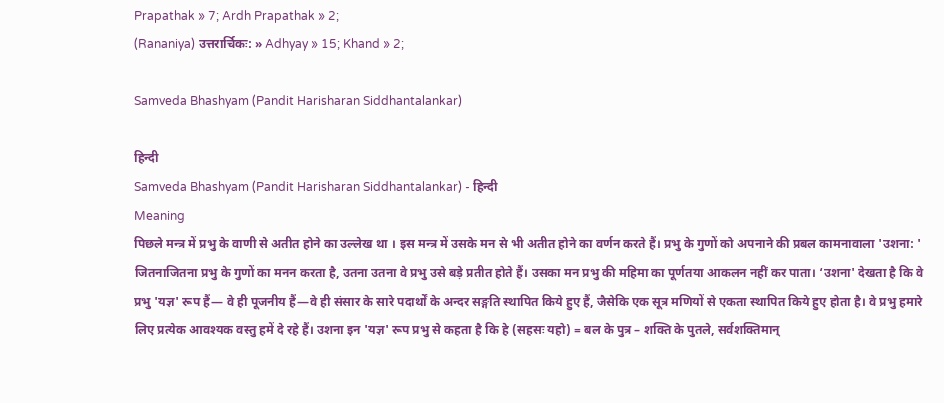Prapathak » 7; Ardh Prapathak » 2;
(Rananiya) उत्तरार्चिकः: » Adhyay » 15; Khand » 2;

Samveda Bhashyam (Pandit Harisharan Siddhantalankar)

हिन्दी
Samveda Bhashyam (Pandit Harisharan Siddhantalankar) - हिन्दी
Meaning
पिछले मन्त्र में प्रभु के वाणी से अतीत होने का उल्लेख था । इस मन्त्र में उसके मन से भी अतीत होने का वर्णन करते हैं। प्रभु के गुणों को अपनाने की प्रबल कामनावाला 'उशना: ' जितनाजितना प्रभु के गुणों का मनन करता है, उतना उतना वे प्रभु उसे बड़े प्रतीत होते हैं। उसका मन प्रभु की महिमा का पूर्णतया आकलन नहीं कर पाता। ‘उशना' देखता है कि वे प्रभु 'यज्ञ' रूप हैं— वे ही पूजनीय हैं—वे ही संसार के सारे पदार्थों के अन्दर सङ्गति स्थापित किये हुए हैं, जैसेकि एक सूत्र मणियों से एकता स्थापित किये हुए होता है। वे प्रभु हमारे लिए प्रत्येक आवश्यक वस्तु हमें दे रहे हैं। उशना इन 'यज्ञ' रूप प्रभु से कहता है कि हे (सहसः यहो) = बल के पुत्र – शक्ति के पुतले, सर्वशक्तिमान्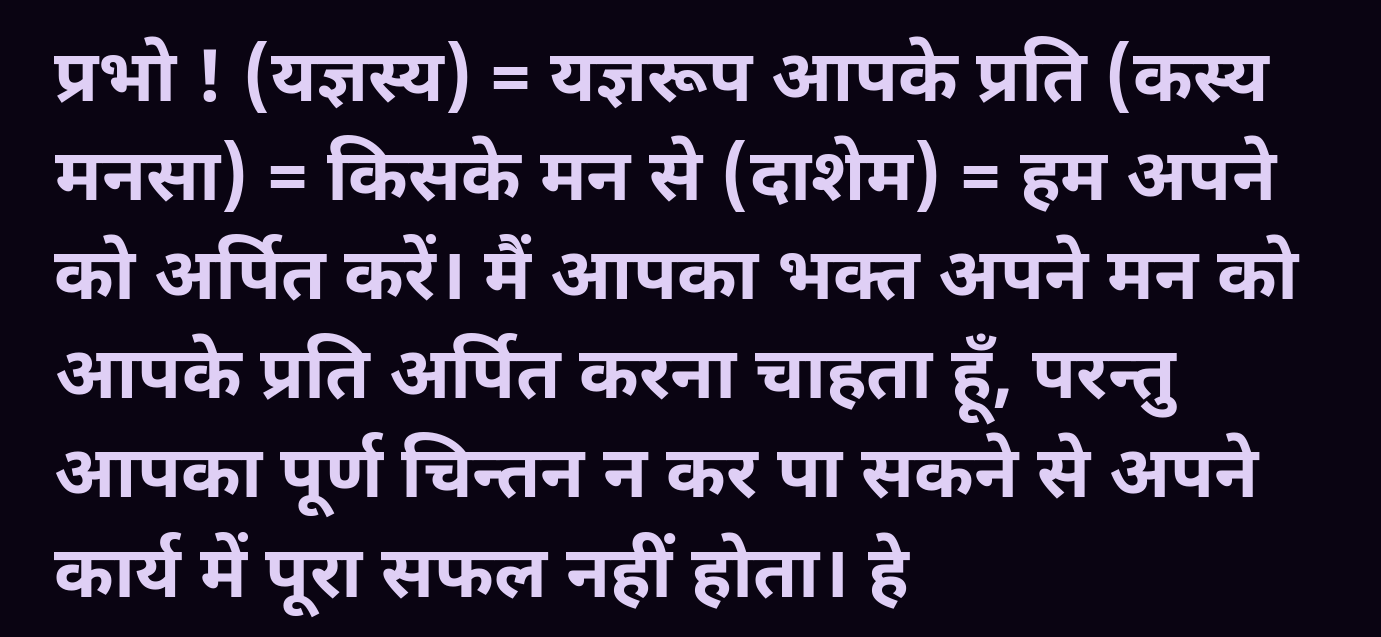प्रभो ! (यज्ञस्य) = यज्ञरूप आपके प्रति (कस्य मनसा) = किसके मन से (दाशेम) = हम अपने को अर्पित करें। मैं आपका भक्त अपने मन को आपके प्रति अर्पित करना चाहता हूँ, परन्तु आपका पूर्ण चिन्तन न कर पा सकने से अपने कार्य में पूरा सफल नहीं होता। हे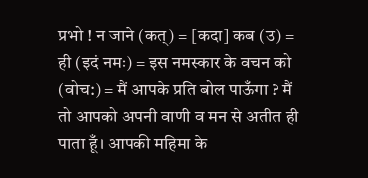प्रभो ! न जाने (कत्) = [कदा] कब (उ) = ही (इदं नमः) = इस नमस्कार के वचन को (वोच:) = मैं आपके प्रति बोल पाऊँगा ? मैं तो आपको अपनी वाणी व मन से अतीत ही पाता हूँ। आपकी महिमा के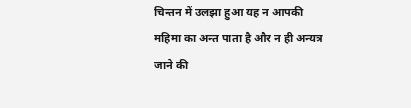चिन्तन में उलझा हुआ यह न आपकी महिमा का अन्त पाता है और न ही अन्यत्र जाने की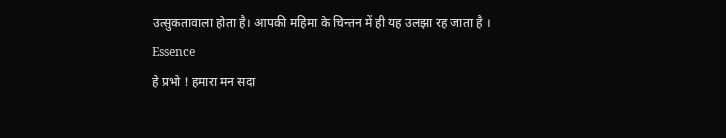उत्सुकतावाला होता है। आपकी महिमा के चिन्तन में ही यह उलझा रह जाता है ।
Essence
हे प्रभो ! हमारा मन सदा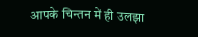आपके चिन्तन में ही उलझा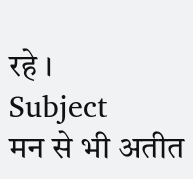रहे ।
Subject
मन से भी अतीत